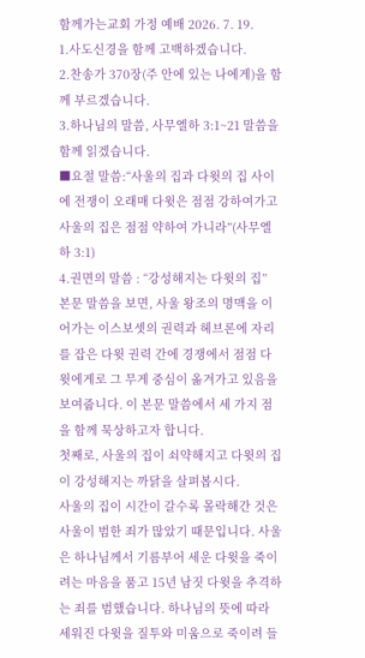함께가는교회 가정 예배 2026. 7. 19.
1.사도신경을 함께 고백하겠습니다.
2.찬송가 370장(주 안에 있는 나에게)을 함께 부르겠습니다.
3.하나님의 말씀, 사무엘하 3:1~21 말씀을 함께 읽겠습니다.
■요절 말씀:“사울의 집과 다윗의 집 사이에 전쟁이 오래매 다윗은 점점 강하여가고 사울의 집은 점점 약하여 가니라”(사무엘하 3:1)
4.권면의 말씀 : “강성해지는 다윗의 집”
본문 말씀을 보면, 사울 왕조의 명맥을 이어가는 이스보셋의 권력과 헤브론에 자리를 잡은 다윗 권력 간에 경쟁에서 점점 다윗에게로 그 무게 중심이 옮겨가고 있음을 보여줍니다. 이 본문 말씀에서 세 가지 점을 함께 묵상하고자 합니다.
첫째로, 사울의 집이 쇠약해지고 다윗의 집이 강성해지는 까닭을 살펴봅시다.
사울의 집이 시간이 갈수록 몰락해간 것은 사울이 범한 죄가 많았기 때문입니다. 사울은 하나님께서 기름부어 세운 다윗을 죽이려는 마음을 품고 15년 남짓 다윗을 추격하는 죄를 범했습니다. 하나님의 뜻에 따라 세워진 다윗을 질투와 미움으로 죽이려 들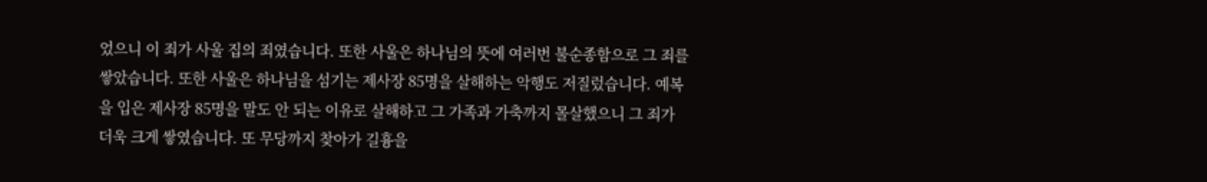었으니 이 죄가 사울 집의 죄였습니다. 또한 사울은 하나님의 뜻에 여러번 불순종함으로 그 죄를 쌓았습니다. 또한 사울은 하나님을 섬기는 제사장 85명을 살해하는 악행도 저질렀습니다. 예복을 입은 제사장 85명을 말도 안 되는 이유로 살해하고 그 가족과 가축까지 몰살했으니 그 죄가 더욱 크게 쌓였습니다. 또 무당까지 찾아가 길흉을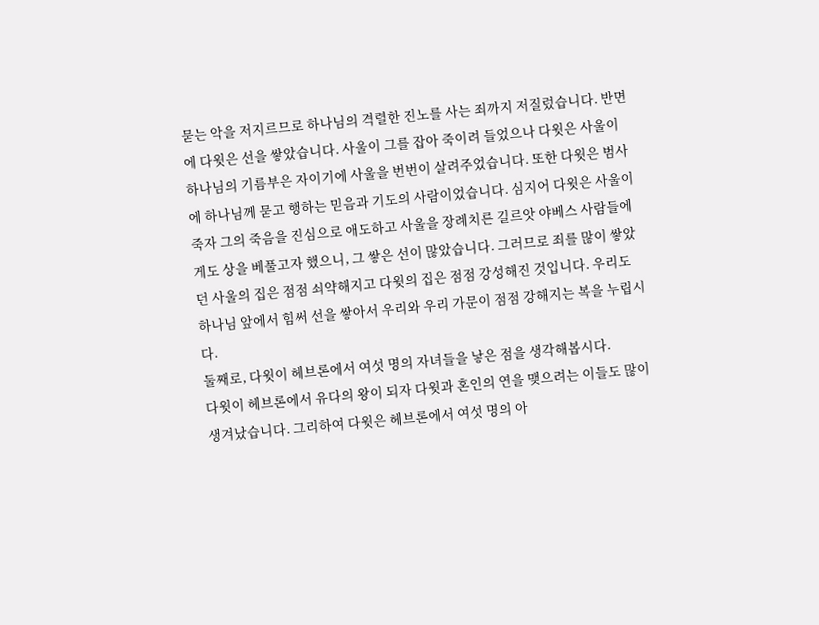묻는 악을 저지르므로 하나님의 격렬한 진노를 사는 죄까지 저질렀습니다. 반면에 다윗은 선을 쌓았습니다. 사울이 그를 잡아 죽이려 들었으나 다윗은 사울이 하나님의 기름부은 자이기에 사울을 번번이 살려주었습니다. 또한 다윗은 범사에 하나님께 묻고 행하는 믿음과 기도의 사람이었습니다. 심지어 다윗은 사울이 죽자 그의 죽음을 진심으로 애도하고 사울을 장례치른 길르앗 야베스 사람들에게도 상을 베풀고자 했으니, 그 쌓은 선이 많았습니다. 그러므로 죄를 많이 쌓았던 사울의 집은 점점 쇠약해지고 다윗의 집은 점점 강성해진 것입니다. 우리도 하나님 앞에서 힘써 선을 쌓아서 우리와 우리 가문이 점점 강해지는 복을 누립시다.
둘째로, 다윗이 헤브론에서 여섯 명의 자녀들을 낳은 점을 생각해봅시다.
다윗이 헤브론에서 유다의 왕이 되자 다윗과 혼인의 연을 맺으려는 이들도 많이 생겨났습니다. 그리하여 다윗은 헤브론에서 여섯 명의 아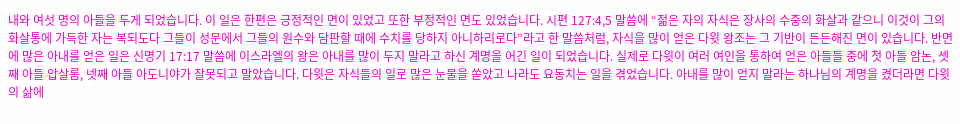내와 여섯 명의 아들을 두게 되었습니다. 이 일은 한편은 긍정적인 면이 있었고 또한 부정적인 면도 있었습니다. 시편 127:4,5 말씀에 “젊은 자의 자식은 장사의 수중의 화살과 같으니 이것이 그의 화살통에 가득한 자는 복되도다 그들이 성문에서 그들의 원수와 담판할 때에 수치를 당하지 아니하리로다”라고 한 말씀처럼, 자식을 많이 얻은 다윗 왕조는 그 기반이 든든해진 면이 있습니다. 반면에 많은 아내를 얻은 일은 신명기 17:17 말씀에 이스라엘의 왕은 아내를 많이 두지 말라고 하신 계명을 어긴 일이 되었습니다. 실제로 다윗이 여러 여인을 통하여 얻은 아들들 중에 첫 아들 암논, 셋째 아들 압살롬, 넷째 아들 아도니야가 잘못되고 말았습니다. 다윗은 자식들의 일로 많은 눈물을 쏟았고 나라도 요동치는 일을 겪었습니다. 아내를 많이 얻지 말라는 하나님의 계명을 켰더라면 다윗의 삶에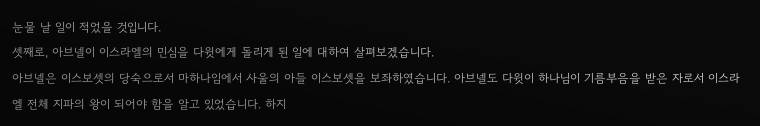눈물 날 일이 적었을 것입니다.
셋째로, 아브넬이 이스라엘의 민심을 다윗에게 돌리게 된 일에 대하여 살펴보겠습니다.
아브넬은 이스보셋의 당숙으로서 마하나임에서 사울의 아들 이스보셋을 보좌하였습니다. 아브넬도 다윗이 하나님이 기름부음을 받은 자로서 이스라엘 전체 지파의 왕이 되어야 함을 알고 있었습니다. 하지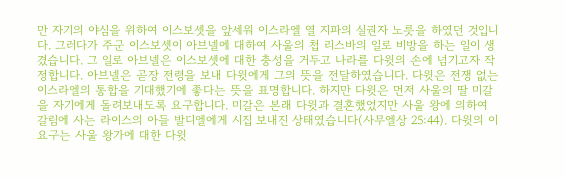만 자기의 야심을 위하여 이스보셋을 앞세워 이스라엘 열 지파의 실권자 노릇을 하였던 것입니다. 그러다가 주군 이스보셋이 아브넬에 대하여 사울의 첩 리스바의 일로 비방을 하는 일이 생겼습니다. 그 일로 아브넬은 이스보셋에 대한 충성을 거두고 나라를 다윗의 손에 넘기고자 작정합니다. 아브넬은 곧장 전령을 보내 다윗에게 그의 뜻을 전달하였습니다. 다윗은 전쟁 없는 이스라엘의 통합을 기대했기에 좋다는 뜻을 표명합니다. 하지만 다윗은 먼저 사울의 딸 미갈을 자기에게 돌려보내도록 요구합니다. 미갈은 본래 다윗과 결혼했었지만 사울 왕에 의하여 갈림에 사는 라이스의 아들 발디엘에게 시집 보내진 상태였습니다(사무엘상 25:44). 다윗의 이 요구는 사울 왕가에 대한 다윗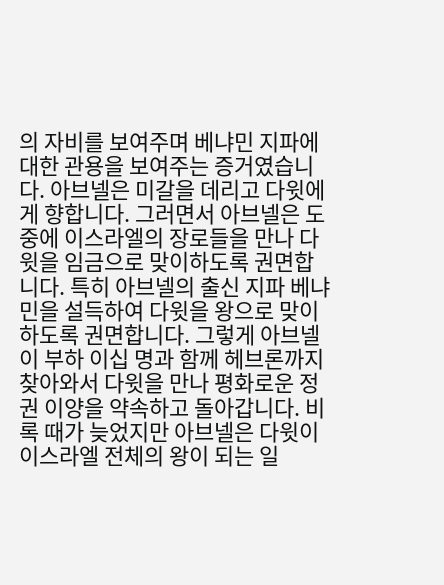의 자비를 보여주며 베냐민 지파에 대한 관용을 보여주는 증거였습니다. 아브넬은 미갈을 데리고 다윗에게 향합니다. 그러면서 아브넬은 도중에 이스라엘의 장로들을 만나 다윗을 임금으로 맞이하도록 권면합니다. 특히 아브넬의 출신 지파 베냐민을 설득하여 다윗을 왕으로 맞이하도록 권면합니다. 그렇게 아브넬이 부하 이십 명과 함께 헤브론까지 찾아와서 다윗을 만나 평화로운 정권 이양을 약속하고 돌아갑니다. 비록 때가 늦었지만 아브넬은 다윗이 이스라엘 전체의 왕이 되는 일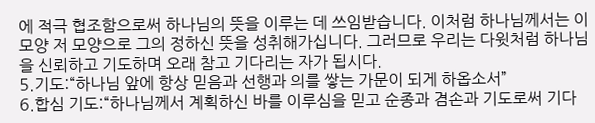에 적극 협조함으로써 하나님의 뜻을 이루는 데 쓰임받습니다. 이처럼 하나님께서는 이 모양 저 모양으로 그의 정하신 뜻을 성취해가십니다. 그러므로 우리는 다윗처럼 하나님을 신뢰하고 기도하며 오래 참고 기다리는 자가 됩시다.
5.기도:“하나님 앞에 항상 믿음과 선행과 의를 쌓는 가문이 되게 하옵소서”
6.합심 기도:“하나님께서 계획하신 바를 이루심을 믿고 순종과 겸손과 기도로써 기다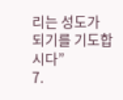리는 성도가 되기를 기도합시다”
7.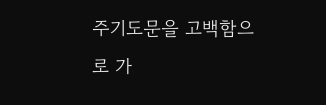주기도문을 고백함으로 가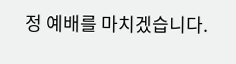정 예배를 마치겠습니다.